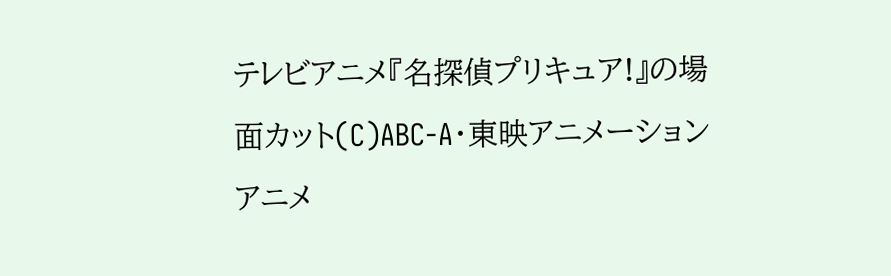テレビアニメ『名探偵プリキュア!』の場面カット(C)ABC-A・東映アニメーション アニメ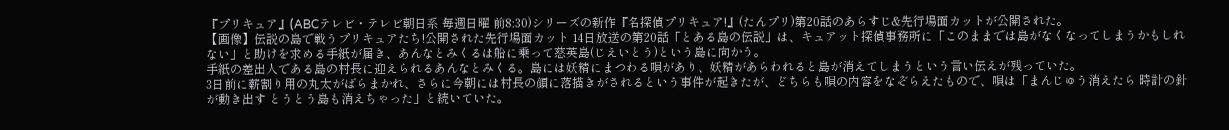『プリキュア』(ABCテレビ・テレビ朝日系 毎週日曜 前8:30)シリーズの新作『名探偵プリキュア!』(たんプリ)第20話のあらすじ&先行場面カットが公開された。
【画像】伝説の島で戦うプリキュアたち!公開された先行場面カット 14日放送の第20話「とある島の伝説」は、キュアット探偵事務所に「このままでは島がなくなってしまうかもしれない」と助けを求める手紙が届き、あんなとみくるは船に乗って慈英島(じえいとう)という島に向かう。
手紙の差出人である島の村長に迎えられるあんなとみくる。島には妖精にまつわる唄があり、妖精があらわれると島が消えてしまうという言い伝えが残っていた。
3日前に薪割り用の丸太がばらまかれ、さらに今朝には村長の顔に落描きがされるという事件が起きたが、どちらも唄の内容をなぞらえたもので、唄は「まんじゅう消えたら 時計の針が動き出す とうとう島も消えちゃった」と続いていた。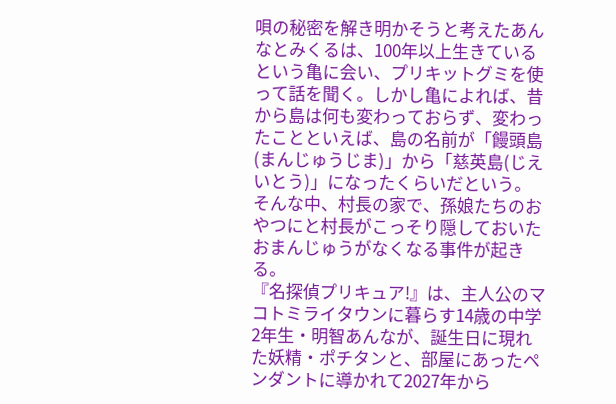唄の秘密を解き明かそうと考えたあんなとみくるは、100年以上生きているという亀に会い、プリキットグミを使って話を聞く。しかし亀によれば、昔から島は何も変わっておらず、変わったことといえば、島の名前が「饅頭島(まんじゅうじま)」から「慈英島(じえいとう)」になったくらいだという。
そんな中、村長の家で、孫娘たちのおやつにと村長がこっそり隠しておいたおまんじゅうがなくなる事件が起きる。
『名探偵プリキュア!』は、主人公のマコトミライタウンに暮らす14歳の中学2年生・明智あんなが、誕生日に現れた妖精・ポチタンと、部屋にあったペンダントに導かれて2027年から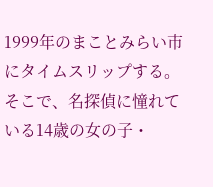1999年のまことみらい市にタイムスリップする。
そこで、名探偵に憧れている14歳の女の子・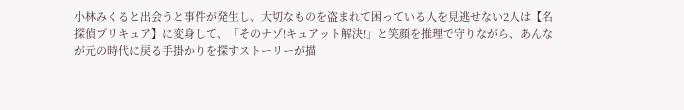小林みくると出会うと事件が発生し、大切なものを盗まれて困っている人を見逃せない2人は【名探偵プリキュア】に変身して、「そのナゾ!キュアット解決!」と笑顔を推理で守りながら、あんなが元の時代に戻る手掛かりを探すストーリーが描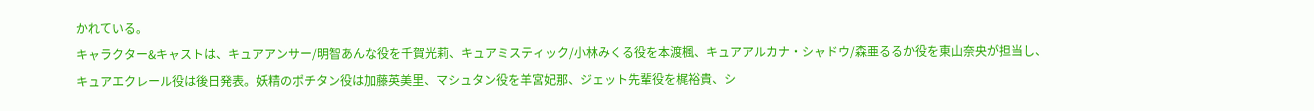かれている。
キャラクター&キャストは、キュアアンサー/明智あんな役を千賀光莉、キュアミスティック/小林みくる役を本渡楓、キュアアルカナ・シャドウ/森亜るるか役を東山奈央が担当し、キュアエクレール役は後日発表。妖精のポチタン役は加藤英美里、マシュタン役を羊宮妃那、ジェット先輩役を梶裕貴、シ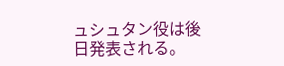ュシュタン役は後日発表される。